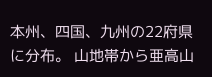本州、四国、九州の22府県に分布。 山地帯から亜高山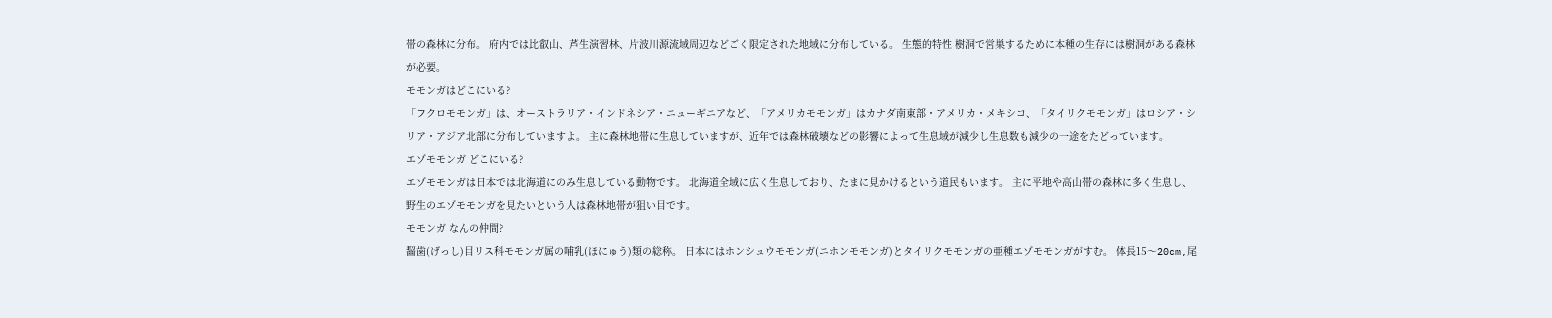帯の森林に分布。 府内では比叡山、芦生演習林、片波川源流域周辺などごく限定された地域に分布している。 生態的特性 樹洞で営巣するために本種の生存には樹洞がある森林が必要。
モモンガはどこにいる?
「フクロモモンガ」は、オーストラリア・インドネシア・ニューギニアなど、「アメリカモモンガ」はカナダ南東部・アメリカ・メキシコ、「タイリクモモンガ」はロシア・シリア・アジア北部に分布していますよ。 主に森林地帯に生息していますが、近年では森林破壊などの影響によって生息域が減少し生息数も減少の一途をたどっています。
エゾモモンガ どこにいる?
エゾモモンガは日本では北海道にのみ生息している動物です。 北海道全域に広く生息しており、たまに見かけるという道民もいます。 主に平地や高山帯の森林に多く生息し、野生のエゾモモンガを見たいという人は森林地帯が狙い目です。
モモンガ なんの仲間?
齧歯(げっし)目リス科モモンガ属の哺乳(ほにゅう)類の総称。 日本にはホンシュウモモンガ(ニホンモモンガ)とタイリクモモンガの亜種エゾモモンガがすむ。 体長15〜20cm,尾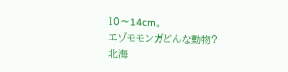10〜14cm。
エゾモモンガどんな動物?
北海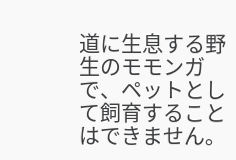道に生息する野生のモモンガで、ペットとして飼育することはできません。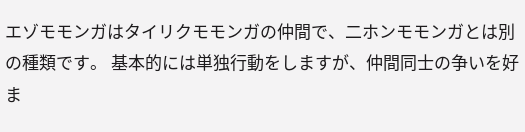エゾモモンガはタイリクモモンガの仲間で、二ホンモモンガとは別の種類です。 基本的には単独行動をしますが、仲間同士の争いを好ま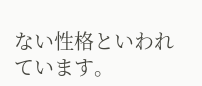ない性格といわれています。